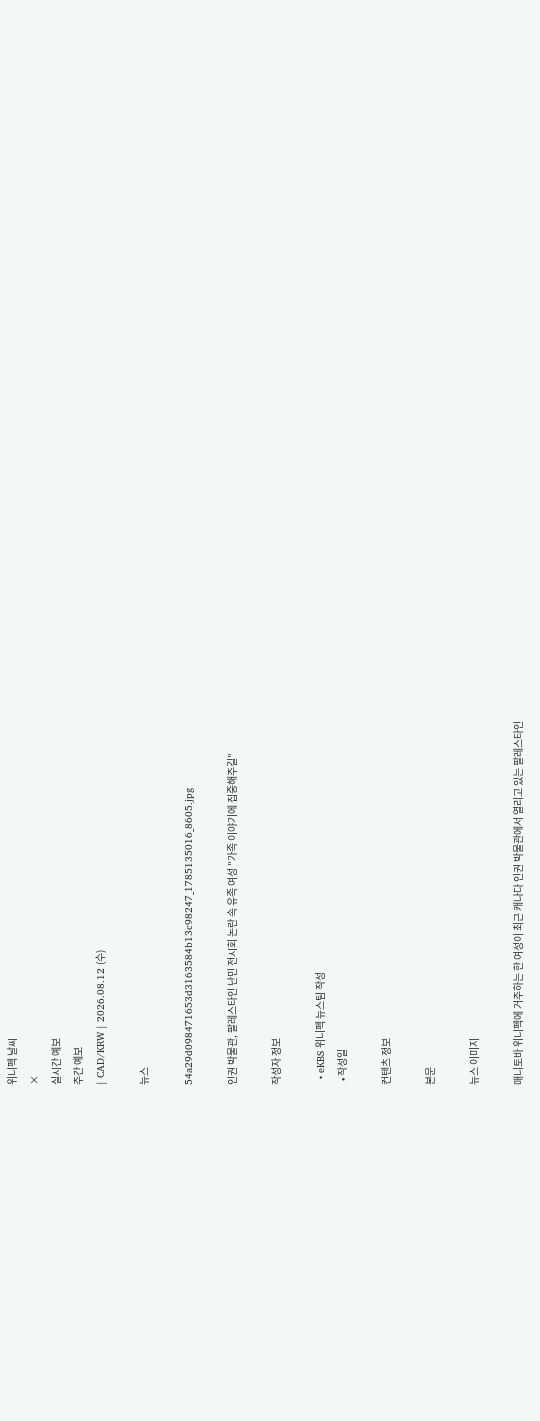위니펙 날씨
×
실시간 예보
주간 예보
| CAD/KRW | 2026.08.12 (수)

뉴스

54a29d098471653d3163584b13c98247_1785135016_8605.jpg

인권 박물관, 팔레스타인 난민 전시회 논란 속 유족 여성 "가족 이야기에 집중해주길"

작성자 정보

  • eKBS 위니펙 뉴스팀 작성
  • 작성일

컨텐츠 정보

본문

뉴스 이미지

매니토바 위니펙에 거주하는 한 여성이 최근 캐나다 인권 박물관에서 열리고 있는 팔레스타인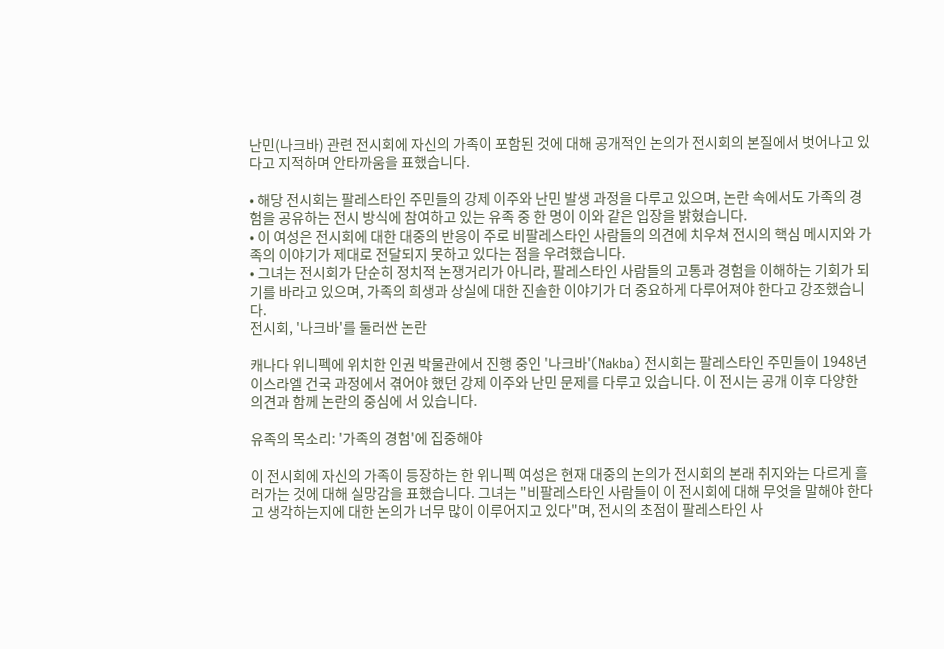난민(나크바) 관련 전시회에 자신의 가족이 포함된 것에 대해 공개적인 논의가 전시회의 본질에서 벗어나고 있다고 지적하며 안타까움을 표했습니다.

• 해당 전시회는 팔레스타인 주민들의 강제 이주와 난민 발생 과정을 다루고 있으며, 논란 속에서도 가족의 경험을 공유하는 전시 방식에 참여하고 있는 유족 중 한 명이 이와 같은 입장을 밝혔습니다.
• 이 여성은 전시회에 대한 대중의 반응이 주로 비팔레스타인 사람들의 의견에 치우쳐 전시의 핵심 메시지와 가족의 이야기가 제대로 전달되지 못하고 있다는 점을 우려했습니다.
• 그녀는 전시회가 단순히 정치적 논쟁거리가 아니라, 팔레스타인 사람들의 고통과 경험을 이해하는 기회가 되기를 바라고 있으며, 가족의 희생과 상실에 대한 진솔한 이야기가 더 중요하게 다루어져야 한다고 강조했습니다.
전시회, '나크바'를 둘러싼 논란

캐나다 위니펙에 위치한 인권 박물관에서 진행 중인 '나크바'(Nakba) 전시회는 팔레스타인 주민들이 1948년 이스라엘 건국 과정에서 겪어야 했던 강제 이주와 난민 문제를 다루고 있습니다. 이 전시는 공개 이후 다양한 의견과 함께 논란의 중심에 서 있습니다.

유족의 목소리: '가족의 경험'에 집중해야

이 전시회에 자신의 가족이 등장하는 한 위니펙 여성은 현재 대중의 논의가 전시회의 본래 취지와는 다르게 흘러가는 것에 대해 실망감을 표했습니다. 그녀는 "비팔레스타인 사람들이 이 전시회에 대해 무엇을 말해야 한다고 생각하는지에 대한 논의가 너무 많이 이루어지고 있다"며, 전시의 초점이 팔레스타인 사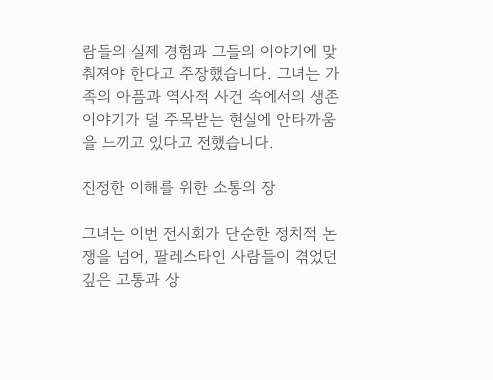람들의 실제 경험과 그들의 이야기에 맞춰져야 한다고 주장했습니다. 그녀는 가족의 아픔과 역사적 사건 속에서의 생존 이야기가 덜 주목받는 현실에 안타까움을 느끼고 있다고 전했습니다.

진정한 이해를 위한 소통의 장

그녀는 이번 전시회가 단순한 정치적 논쟁을 넘어, 팔레스타인 사람들이 겪었던 깊은 고통과 상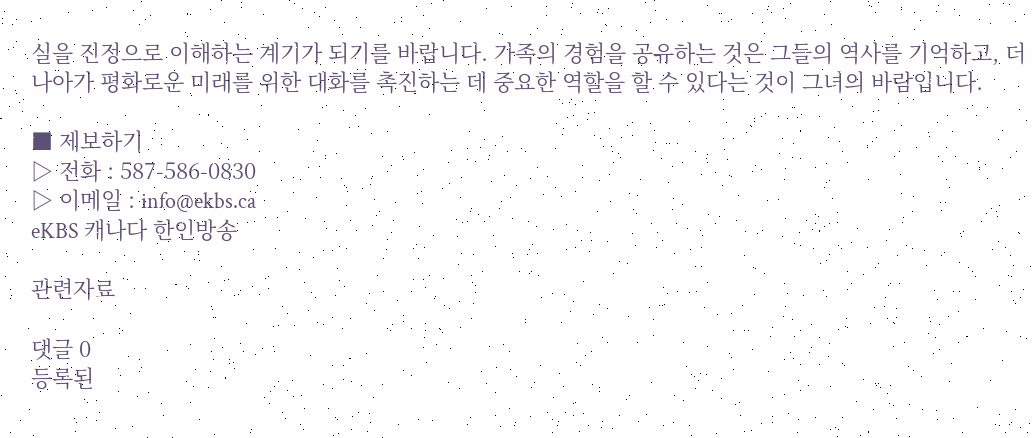실을 진정으로 이해하는 계기가 되기를 바랍니다. 가족의 경험을 공유하는 것은 그들의 역사를 기억하고, 더 나아가 평화로운 미래를 위한 대화를 촉진하는 데 중요한 역할을 할 수 있다는 것이 그녀의 바람입니다.

■ 제보하기
▷ 전화 : 587-586-0830
▷ 이메일 : info@ekbs.ca
eKBS 캐나다 한인방송

관련자료

댓글 0
등록된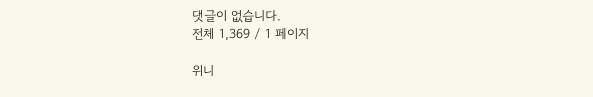댓글이 없습니다.
전체 1,369 / 1 페이지

위니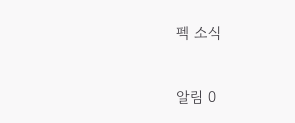펙 소식


알림 0